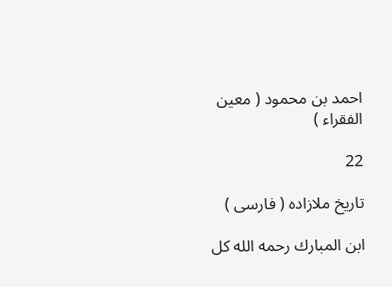احمد بن محمود ( معين الفقراء )

22

تاريخ ملازاده ( فارسى )

ابن المبارك رحمه الله كل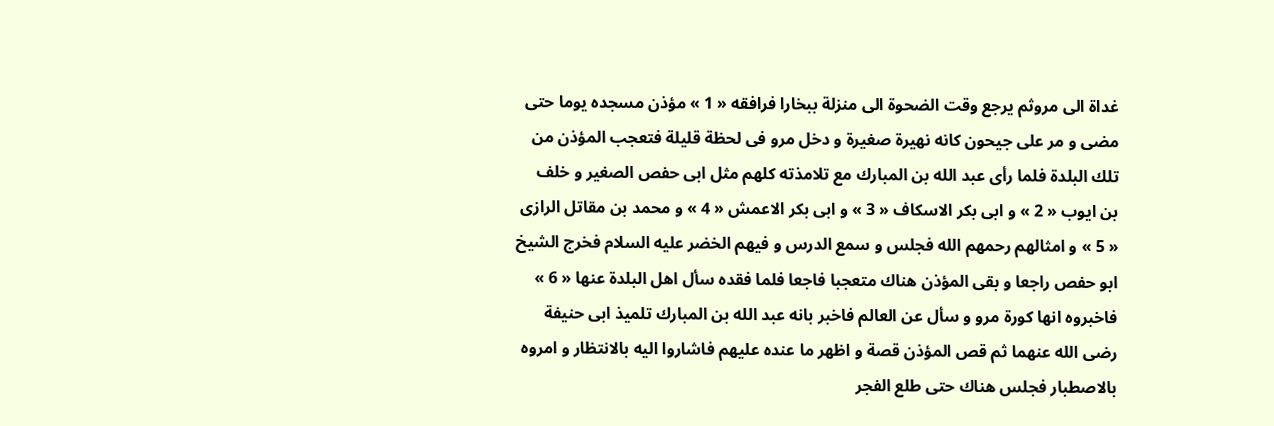غداة الى مروثم يرجع وقت الضحوة الى منزلة ببخارا فرافقه « 1 » مؤذن مسجده يوما حتى مضى و مر على جيحون كانه نهيرة صغيرة و دخل مرو فى لحظة قليلة فتعجب المؤذن من تلك البلدة فلما رأى عبد الله بن المبارك مع تلامذته كلهم مثل ابى حفص الصغير و خلف بن ايوب « 2 » و ابى بكر الاسكاف « 3 » و ابى بكر الاعمش « 4 » و محمد بن مقاتل الرازى « 5 » و امثالهم رحمهم الله فجلس و سمع الدرس و فيهم الخضر عليه السلام فخرج الشيخ ابو حفص راجعا و بقى المؤذن هناك متعجبا فاجعا فلما فقده سأل اهل البلدة عنها « 6 » فاخبروه انها كورة مرو و سأل عن العالم فاخبر بانه عبد الله بن المبارك تلميذ ابى حنيفة رضى الله عنهما ثم قص المؤذن قصة و اظهر ما عنده عليهم فاشاروا اليه بالانتظار و امروه بالاصطبار فجلس هناك حتى طلع الفجر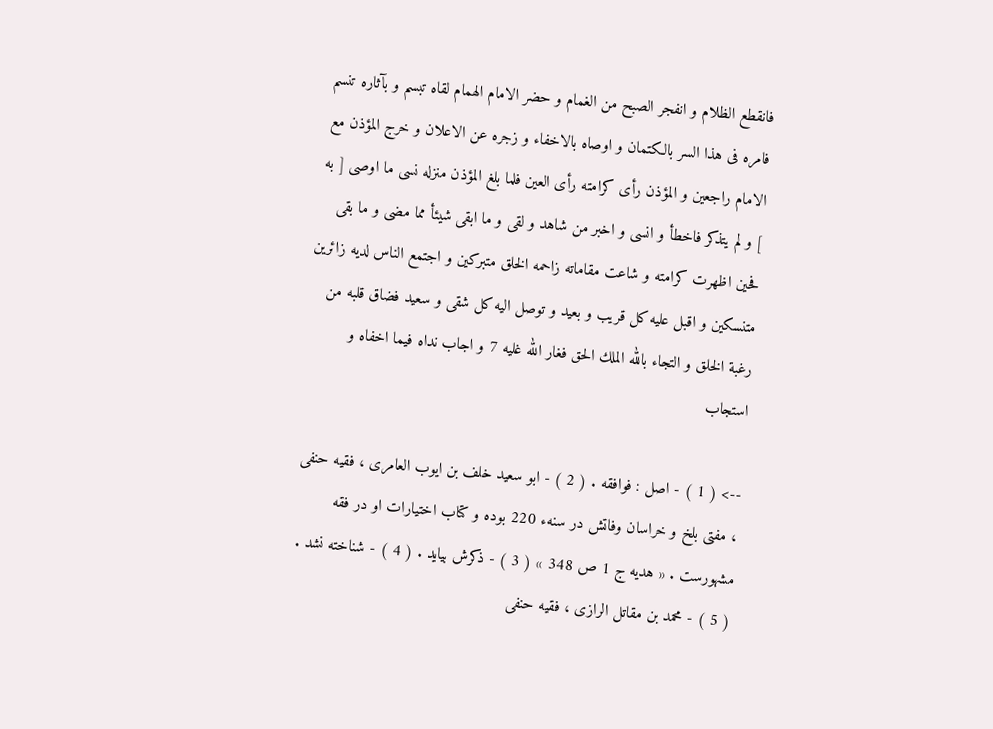فانقطع الظلام و انفجر الصبح من الغمام و حضر الامام الهمام لقاه تبسم و بآثاره تنسم فامره فى هذا السر بالكتمان و اوصاه بالاخفاء و زجره عن الاعلان و خرج المؤذن مع الامام راجعين و المؤذن رأى كرامته رأى العين فلما بلغ المؤذن منزله نسى ما اوصى [ به ] و لم يتذكر فاخطأ و انسى و اخبر من شاهد و لقى و ما ابقى شيئأ مما مضى و ما بقى فحين اظهرت كرامته و شاعت مقاماته زاحمه الخلق متبركين و اجتمع الناس لديه زائرين متنسكين و اقبل عليه كل قريب و بعيد و توصل اليه كل شقى و سعيد فضاق قلبه من رغبة الخلق و التجاء بالله الملك الحق فغار الله غليه 7 و اجاب نداه فيما اخفاه و استجاب

--> ( 1 ) - اصل : فوافقه . ( 2 ) - ابو سعيد خلف بن ايوب العامرى ، فقيه حنفى ، مفتى بلخ و خراسان وفاتش در سنهء 220 بوده و كتاب اختيارات او در فقه مشهورست . « هديه ج 1 ص 348 » ( 3 ) - ذكرش بيايد . ( 4 ) - شناخته نشد . ( 5 ) - محمد بن مقاتل الرازى ، فقيه حنفى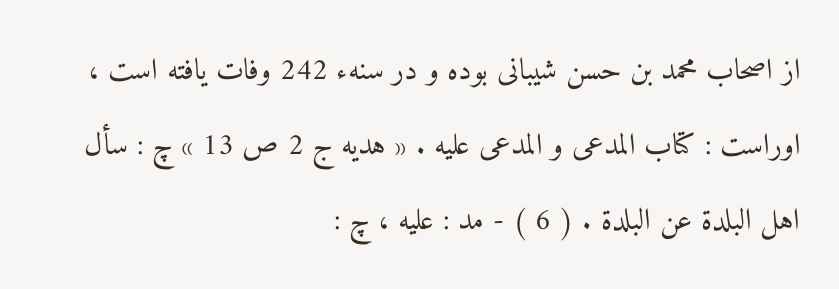از اصحاب محمد بن حسن شيبانى بوده و در سنهء 242 وفات يافته است ، اوراست : كتاب المدعى و المدعى عليه . « هديه ج 2 ص 13 » چ : سأل اهل البلدة عن البلدة . ( 6 ) - مد : عليه ، چ :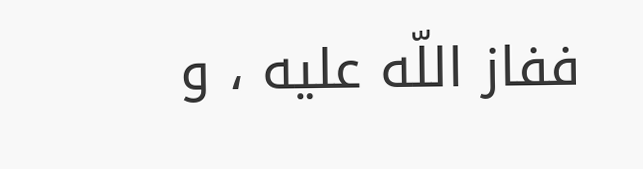ففاز اللّه عليه ، و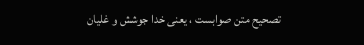تصحيح متن صوابست ، يعنى خدا جوشش و غليان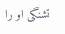تشنگى او را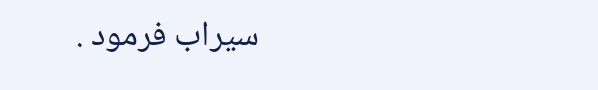سيراب فرمود .